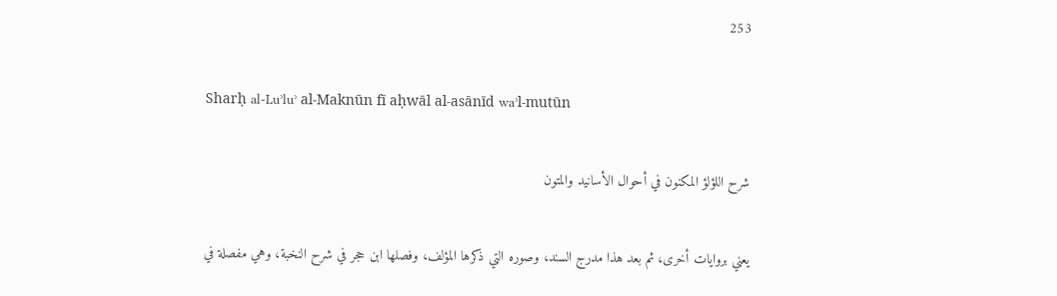253

Sharḥ al-Luʾluʾ al-Maknūn fī aḥwāl al-asānīd waʾl-mutūn

شرح اللؤلؤ المكنون في أحوال الأسانيد والمتون

يعني بروايات أخرى، ثم بعد هذا مدرج السند، وصوره التي ذكرها المؤلف، وفصلها ابن حجر في شرح النخبة، وهي مفصلة في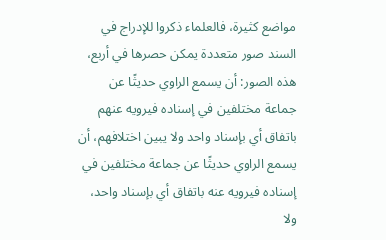مواضع كثيرة، فالعلماء ذكروا للإدراج في السند صور متعددة يمكن حصرها في أربع، هذه الصور: أن يسمع الراوي حديثًا عن جماعة مختلفين في إسناده فيرويه عنهم باتفاق أي بإسناد واحد ولا يبين اختلافهم، أن يسمع الراوي حديثًا عن جماعة مختلفين في إسناده فيرويه عنه باتفاق أي بإسناد واحد، ولا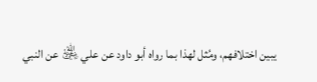يبين اختلافهم، ومُثل لهذا بما رواه أبو داود عن علي ﵁ عن النبي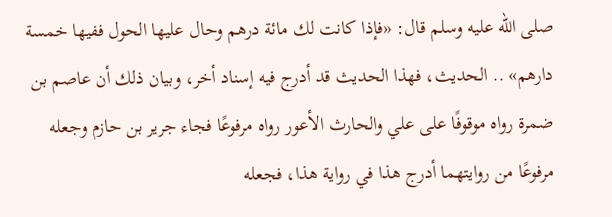صلى الله عليه وسلم قال: «فإذا كانت لك مائة درهم وحال عليها الحول ففيها خمسة دارهم» .. الحديث، فهذا الحديث قد أدرج فيه إسناد أخر، وبيان ذلك أن عاصم بن ضمرة رواه موقوفًا على علي والحارث الأعور رواه مرفوعًا فجاء جرير بن حازم وجعله مرفوعًا من روايتهما أدرج هذا في رواية هذا، فجعله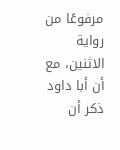مرفوعًا من رواية الاثنين، مع أن أبا داود ذكر أن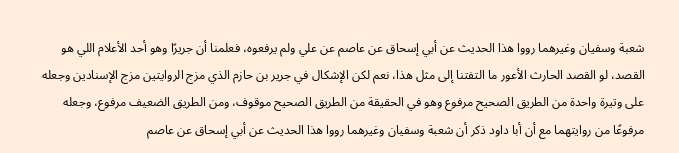شعبة وسفيان وغيرهما رووا هذا الحديث عن أبي إسحاق عن عاصم عن علي ولم يرفعوه، فعلمنا أن جريرًا وهو أحد الأعلام اللي هو القصد، لو القصد الحارث الأعور ما التفتنا إلى مثل هذا، نعم لكن الإشكال في جرير بن حازم الذي مزج الروايتين مزج الإسنادين وجعله على وتيرة واحدة من الطريق الصحيح مرفوع وهو في الحقيقة من الطريق الصحيح موقوف، ومن الطريق الضعيف مرفوع، وجعله مرفوعًا من روايتهما مع أن أبا داود ذكر أن شعبة وسفيان وغيرهما رووا هذا الحديث عن أبي إسحاق عن عاصم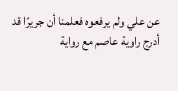عن علي ولم يرفعوه فعلمنا أن جريرًا قد أدرج راوية عاصم مع رواية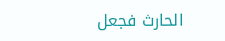الحارث فجعل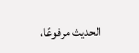الحديث مرفوعًا،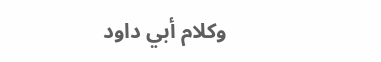وكلام أبي داود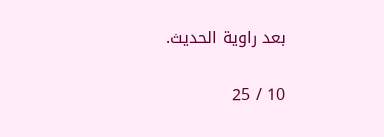بعد راوية الحديث.

10 / 25